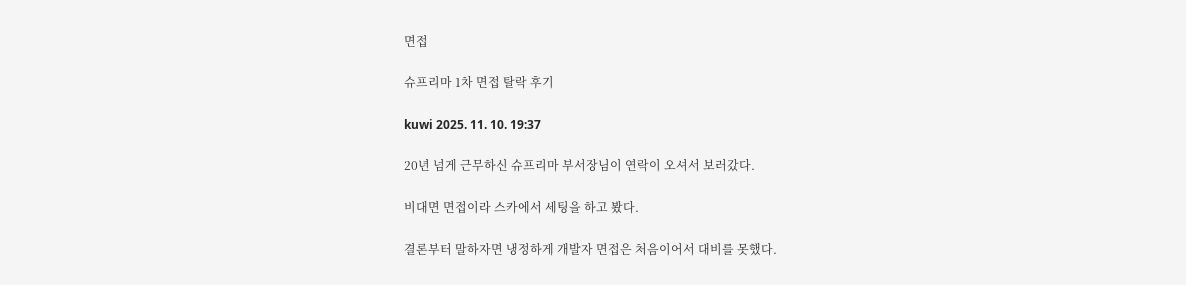면접

슈프리마 1차 면접 탈락 후기

kuwi 2025. 11. 10. 19:37

20년 넘게 근무하신 슈프리마 부서장님이 연락이 오셔서 보러갔다.

비대면 면접이라 스카에서 세팅을 하고 봤다.

결론부터 말하자면 냉정하게 개발자 면접은 처음이어서 대비를 못했다.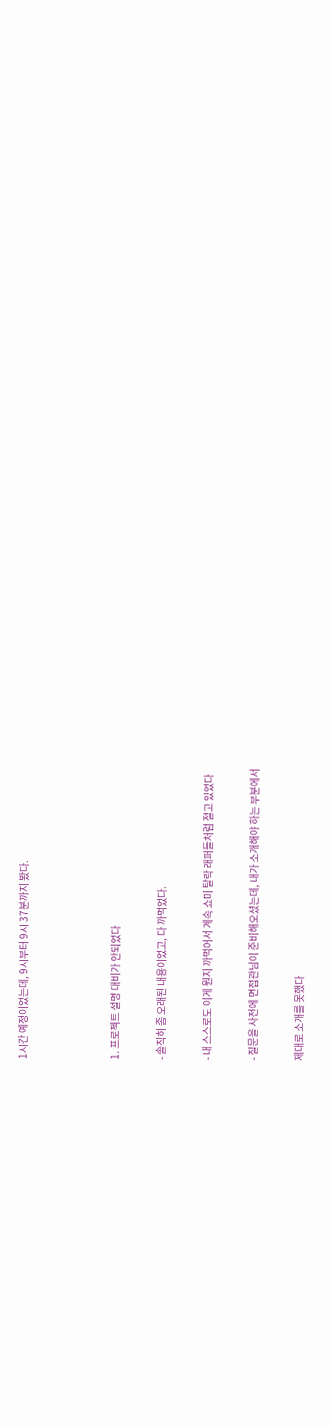1시간 예정이었는데, 9시부터 9시 37분까지 봤다.



1. 프로젝트 설명 대비가 안되었다

- 솔직히 좀 오래된 내용이었고, 다 까먹었다.

- 내 스스로도 이게 뭔지 까먹어서 계속 쇼미 탈락 래퍼들처럼 절고 있었다

- 질문을 사전에 면접관님이 준비해오셨는데, 내가 소개해야 하는 부분에서

제대로 소개를 못했다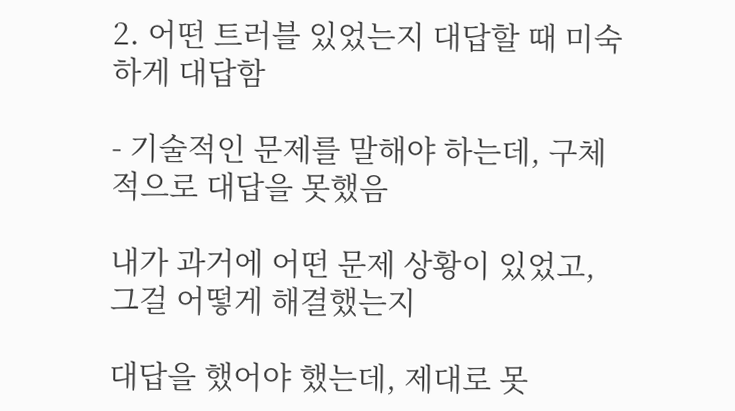2. 어떤 트러블 있었는지 대답할 때 미숙하게 대답함

- 기술적인 문제를 말해야 하는데, 구체적으로 대답을 못했음

내가 과거에 어떤 문제 상황이 있었고, 그걸 어떻게 해결했는지

대답을 했어야 했는데, 제대로 못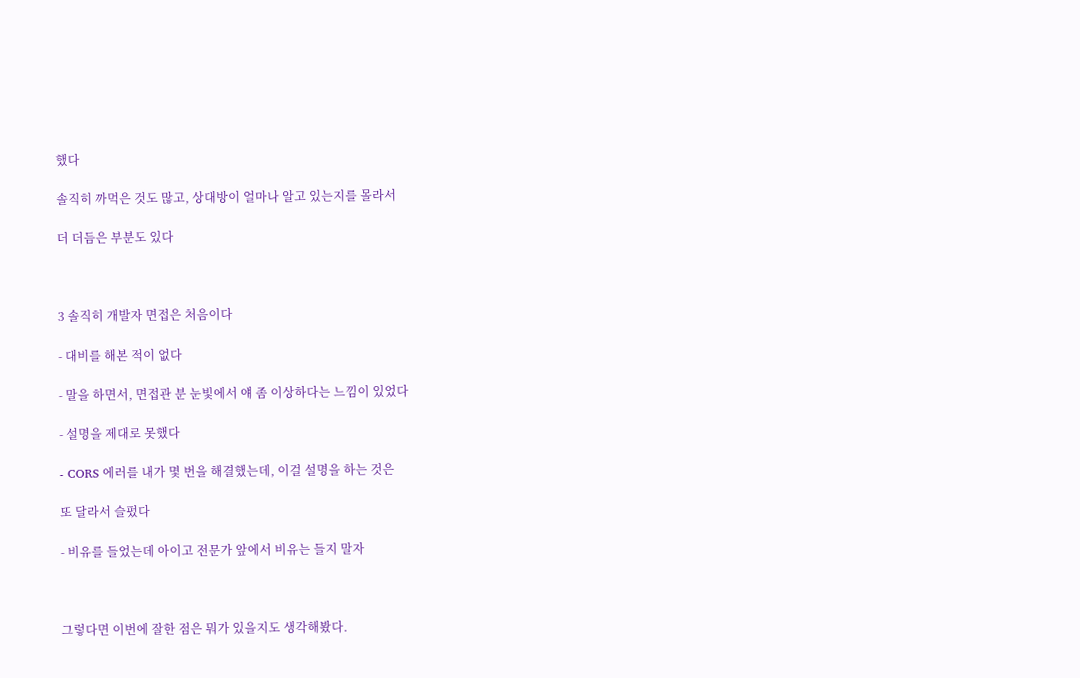했다

솔직히 까먹은 것도 많고, 상대방이 얼마나 알고 있는지를 몰라서

더 더듬은 부분도 있다



3 솔직히 개발자 면접은 처음이다

- 대비를 해본 적이 없다

- 말을 하면서, 면접관 분 눈빛에서 얘 좀 이상하다는 느낌이 있었다

- 설명을 제대로 못했다

- CORS 에러를 내가 몇 번을 해결했는데, 이걸 설명을 하는 것은

또 달라서 슬펐다

- 비유를 들었는데 아이고 전문가 앞에서 비유는 들지 말자



그렇다면 이번에 잘한 점은 뭐가 있을지도 생각해봤다.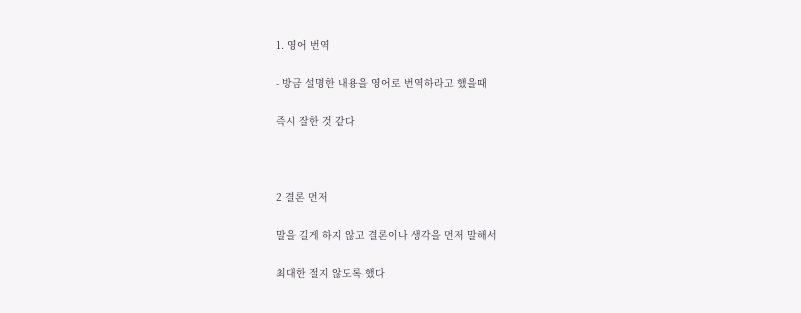1. 영어 번역

- 방금 설명한 내용을 영어로 번역하라고 했을때

즉시 잘한 것 같다



2 결론 먼저

말을 길게 하지 않고 결론이나 생각을 먼저 말해서

최대한 절지 않도록 했다